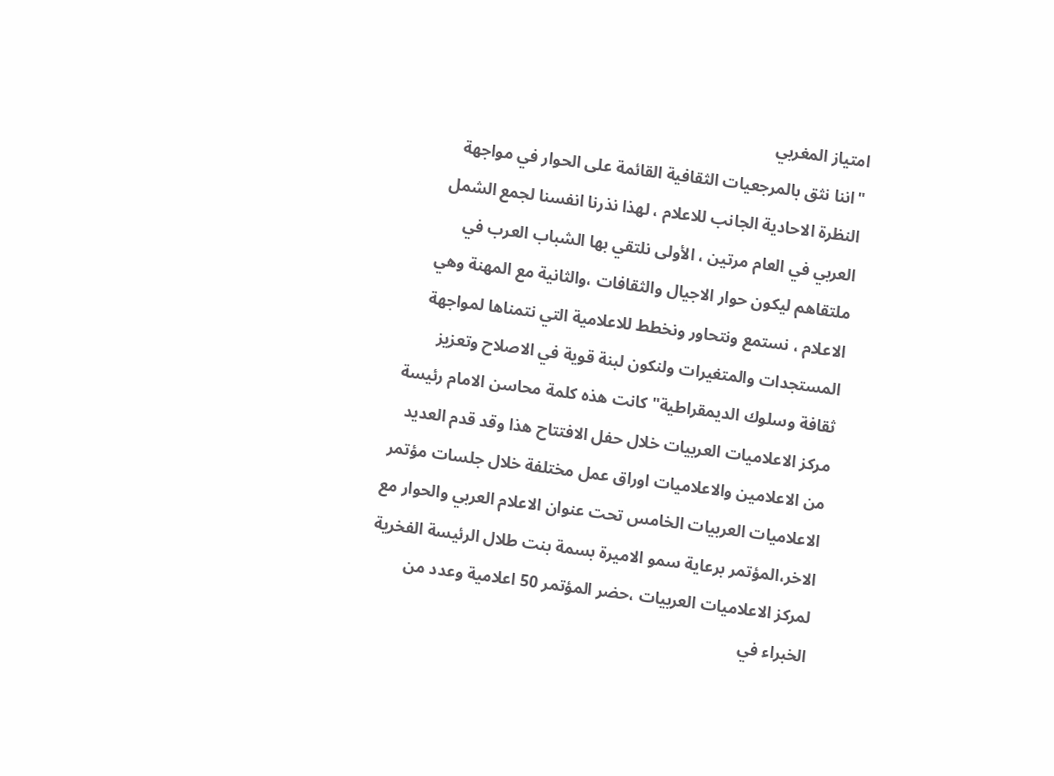امتياز المغربي
"اننا نثق بالمرجعيات الثقافية القائمة على الحوار في مواجهة النظرة الاحادية الجانب للاعلام ، لهذا نذرنا انفسنا لجمع الشمل العربي في العام مرتين ، الأولى نلتقي بها الشباب العرب في ملتقاهم ليكون حوار الاجيال والثقافات ،والثانية مع المهنة وهي الاعلام ، نستمع ونتحاور ونخطط للاعلامية التي نتمناها لمواجهة المستجدات والمتغيرات ولنكون لبنة قوية في الاصلاح وتعزيز ثقافة وسلوك الديمقراطية"كانت هذه كلمة محاسن الامام رئيسة مركز الاعلاميات العربيات خلال حفل الافتتاح هذا وقد قدم العديد من الاعلامين والاعلاميات اوراق عمل مختلفة خلال جلسات مؤتمر الاعلاميات العربيات الخامس تحت عنوان الاعلام العربي والحوار مع الاخر،المؤتمر برعاية سمو الاميرة بسمة بنت طلال الرئيسة الفخرية لمركز الاعلاميات العربيات ،حضر المؤتمر 50 اعلامية وعدد من الخبراء في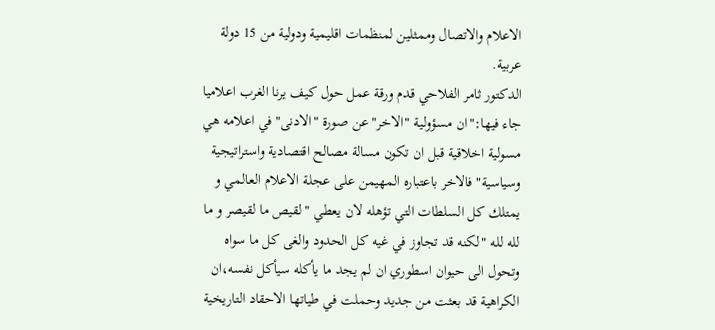الاعلام والاتصال وممثلين لمنظمات اقليمية ودولية من 15 دولة عربية.
الدكتور ثامر الفلاحي قدم ورقة عمل حول كيف يرنا الغرب اعلاميا جاء فيها:"ان مسؤولية "الاخر"عن صورة "الادنى"في اعلامه هي مسولية اخلاقية قبل ان تكون مسالة مصالح اقتصادية واستراتيجية وسياسية" فالاخر باعتباره المهيمن على عجلة الاعلام العالمي و يمتلك كل السلطات التي تؤهله لان يعطي "لقيص ما لقيصر و ما لله لله "لكنه قد تجاوز في غيه كل الحدود والغى كل ما سواه وتحول الى حيوان اسطوري ان لم يجد ما يأكله سيأكل نفسه،ان الكراهية قد بعثت من جديد وحملت في طياتها الاحقاد التاريخية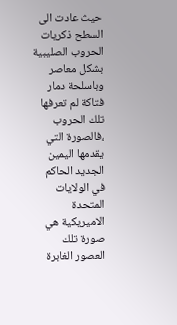حيث عادت الى السطح ذكريات الحروب الصليبية بشكل معاصر وباسلحة دمار فتاكة لم تعرفها تلك الحروب ،فالصورة التي يقدمها اليمين الجديد الحاكم في الولايات المتحدة الاميريكية هي صورة تلك العصور الغابرة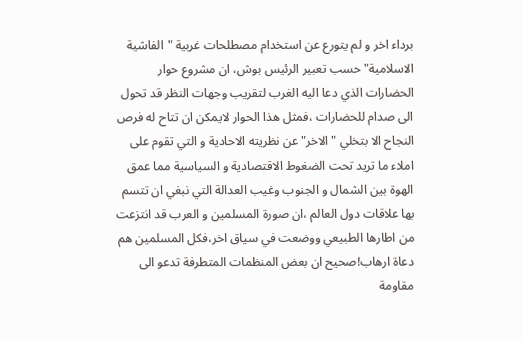برداء اخر و لم يتورع عن استخدام مصطلحات غربية "الفاشية الاسلامية"حسب تعبير الرئيس بوش، ان مشروع حوار الحضارات الذي دعا اليه الغرب لتقريب وجهات النظر قد تحول الى صدام للحضارات ،فمثل هذا الحوار لايمكن ان تتاح له فرص النجاح الا بتخلي "الاخر"عن نظريته الاحادية و التي تقوم على املاء ما تريد تحت الضغوط الاقتصادية و السياسية مما عمق الهوة بين الشمال و الجنوب وغيب العدالة التي نبغي ان تتسم بها علاقات دول العالم ،ان صورة المسلمين و العرب قد انتزعت من اطارها الطبيعي ووضعت في سياق اخر،فكل المسلمين هم دعاة ارهاب!صحيح ان بعض المنظمات المتطرفة تدعو الى مقاومة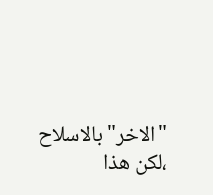"الاخر"بالاسلاح ،لكن هذا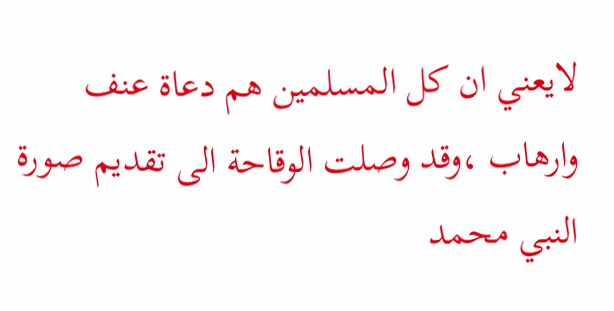لايعني ان كل المسلمين هم دعاة عنف وارهاب ،وقد وصلت الوقاحة الى تقديم صورة النبي محمد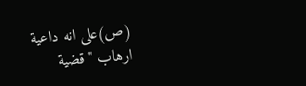(ص)على انه داعية ارهاب "قضية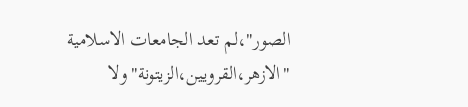الصور"،لم تعد الجامعات الاسلامية "الازهر،القرويين،الزيتونة"ولا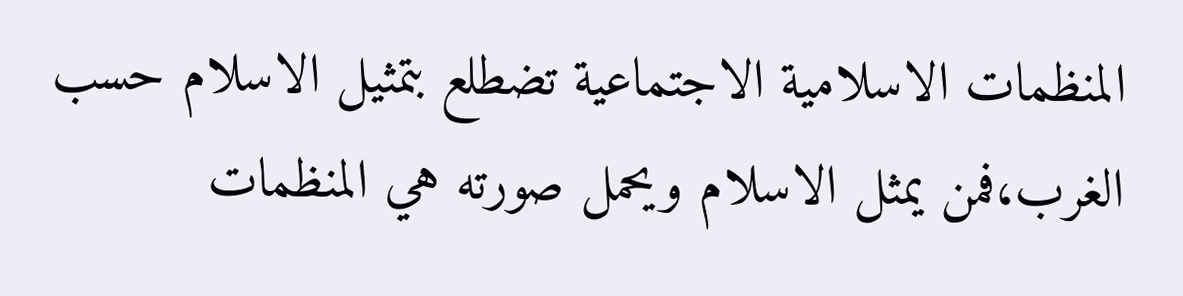المنظمات الاسلامية الاجتماعية تضطلع بتمثيل الاسلام حسب الغرب،فمن يمثل الاسلام ويحمل صورته هي المنظمات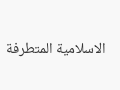الاسلامية المتطرفة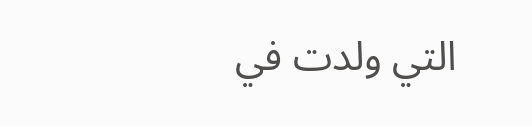التي ولدت في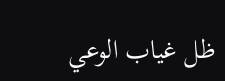ظل غياب الوعي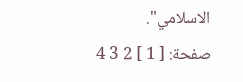الاسلامي".
صفحة: [ 1 ] 2 3 4